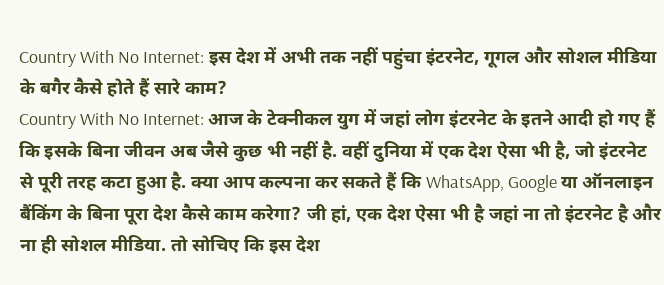Country With No Internet: इस देश में अभी तक नहीं पहुंचा इंटरनेट, गूगल और सोशल मीडिया के बगैर कैसे होते हैं सारे काम?
Country With No Internet: आज के टेक्नीकल युग में जहां लोग इंटरनेट के इतने आदी हो गए हैं कि इसके बिना जीवन अब जैसे कुछ भी नहीं है. वहीं दुनिया में एक देश ऐसा भी है, जो इंटरनेट से पूरी तरह कटा हुआ है. क्या आप कल्पना कर सकते हैं कि WhatsApp, Google या ऑनलाइन बैंकिंग के बिना पूरा देश कैसे काम करेगा? जी हां, एक देश ऐसा भी है जहां ना तो इंटरनेट है और ना ही सोशल मीडिया. तो सोचिए कि इस देश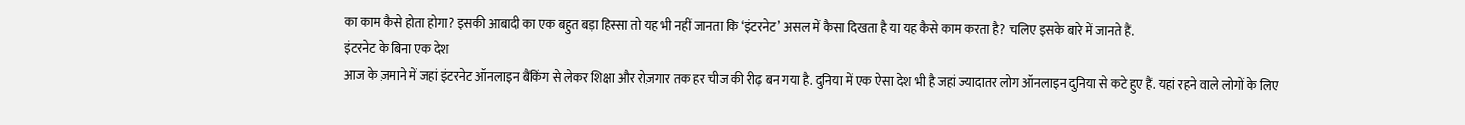का काम कैसे होता होगा? इसकी आबादी का एक बहुत बड़ा हिस्सा तो यह भी नहीं जानता कि ‘इंटरनेट’ असल में कैसा दिखता है या यह कैसे काम करता है? चलिए इसके बारे में जानते हैं.
इंटरनेट के बिना एक देश
आज के ज़माने में जहां इंटरनेट ऑनलाइन बैंकिंग से लेकर शिक्षा और रोज़गार तक हर चीज की रीढ़ बन गया है. दुनिया में एक ऐसा देश भी है जहां ज्यादातर लोग ऑनलाइन दुनिया से कटे हुए हैं. यहां रहने वाले लोगों के लिए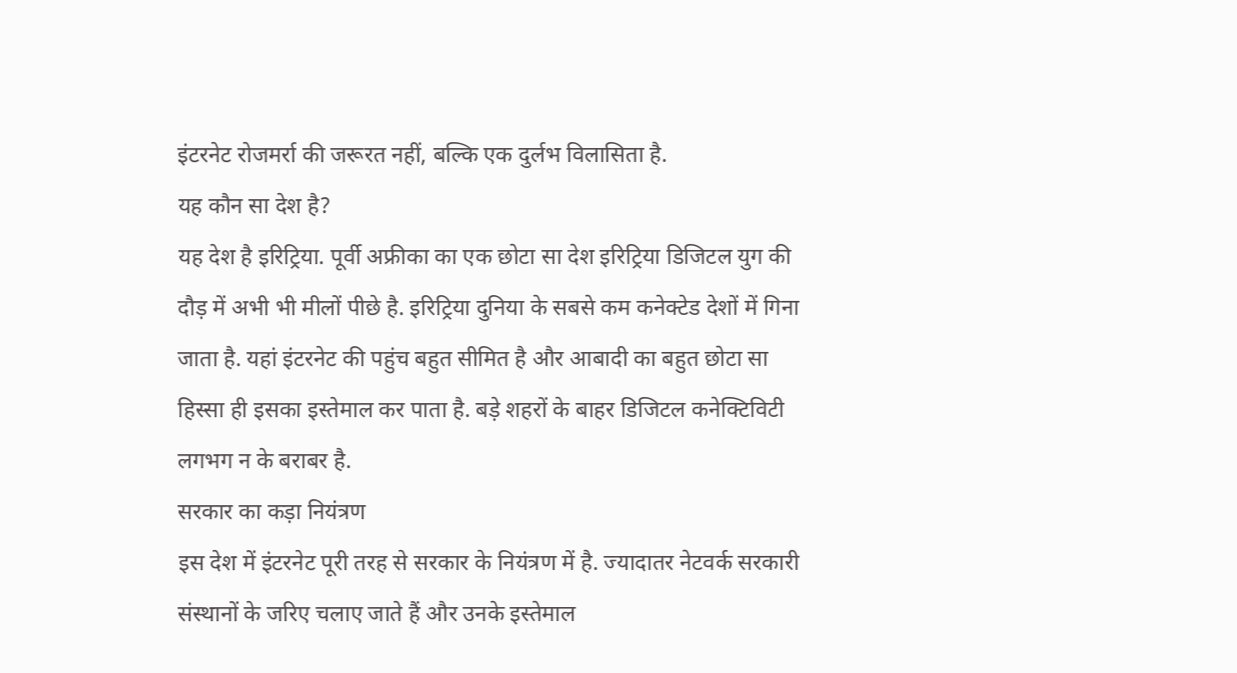इंटरनेट रोजमर्रा की जरूरत नहीं, बल्कि एक दुर्लभ विलासिता है.
यह कौन सा देश है?
यह देश है इरिट्रिया. पूर्वी अफ्रीका का एक छोटा सा देश इरिट्रिया डिजिटल युग की दौड़ में अभी भी मीलों पीछे है. इरिट्रिया दुनिया के सबसे कम कनेक्टेड देशों में गिना जाता है. यहां इंटरनेट की पहुंच बहुत सीमित है और आबादी का बहुत छोटा सा हिस्सा ही इसका इस्तेमाल कर पाता है. बड़े शहरों के बाहर डिजिटल कनेक्टिविटी लगभग न के बराबर है.
सरकार का कड़ा नियंत्रण
इस देश में इंटरनेट पूरी तरह से सरकार के नियंत्रण में है. ज्यादातर नेटवर्क सरकारी संस्थानों के जरिए चलाए जाते हैं और उनके इस्तेमाल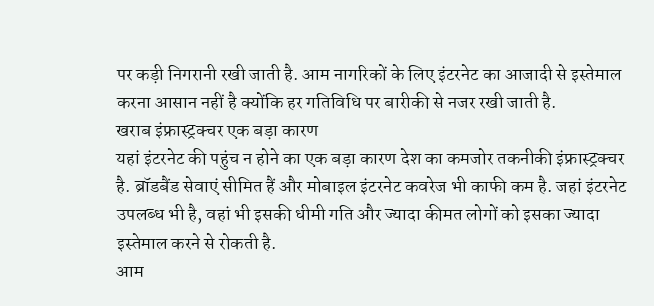पर कड़ी निगरानी रखी जाती है. आम नागरिकों के लिए इंटरनेट का आजादी से इस्तेमाल करना आसान नहीं है क्योंकि हर गतिविधि पर बारीकी से नजर रखी जाती है.
खराब इंफ्रास्ट्रक्चर एक बड़ा कारण
यहां इंटरनेट की पहुंच न होने का एक बड़ा कारण देश का कमजोर तकनीकी इंफ्रास्ट्रक्चर है. ब्रॉडबैंड सेवाएं सीमित हैं और मोबाइल इंटरनेट कवरेज भी काफी कम है. जहां इंटरनेट उपलब्ध भी है, वहां भी इसकी धीमी गति और ज्यादा कीमत लोगों को इसका ज्यादा इस्तेमाल करने से रोकती है.
आम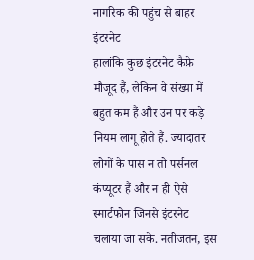नागरिक की पहुंच से बाहर इंटरनेट
हालांकि कुछ इंटरनेट कैफ़े मौजूद हैं, लेकिन वे संख्या में बहुत कम हैं और उन पर कड़े नियम लागू होते हैं. ज्यादातर लोगों के पास न तो पर्सनल कंप्यूटर हैं और न ही ऐसे स्मार्टफोन जिनसे इंटरनेट चलाया जा सके. नतीजतन, इस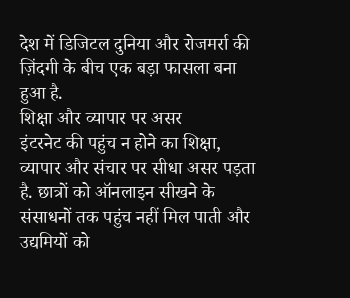देश में डिजिटल दुनिया और रोजमर्रा की ज़िंदगी के बीच एक बड़ा फासला बना हुआ है.
शिक्षा और व्यापार पर असर
इंटरनेट की पहुंच न होने का शिक्षा, व्यापार और संचार पर सीधा असर पड़ता है. छात्रों को ऑनलाइन सीखने के संसाधनों तक पहुंच नहीं मिल पाती और उद्यमियों को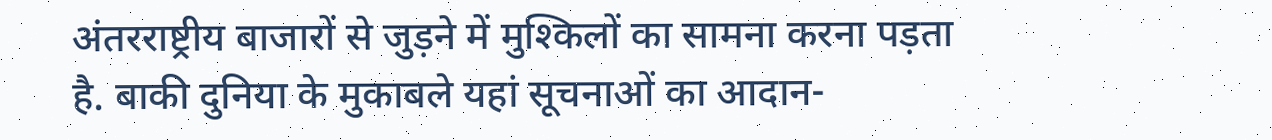अंतरराष्ट्रीय बाजारों से जुड़ने में मुश्किलों का सामना करना पड़ता है. बाकी दुनिया के मुकाबले यहां सूचनाओं का आदान-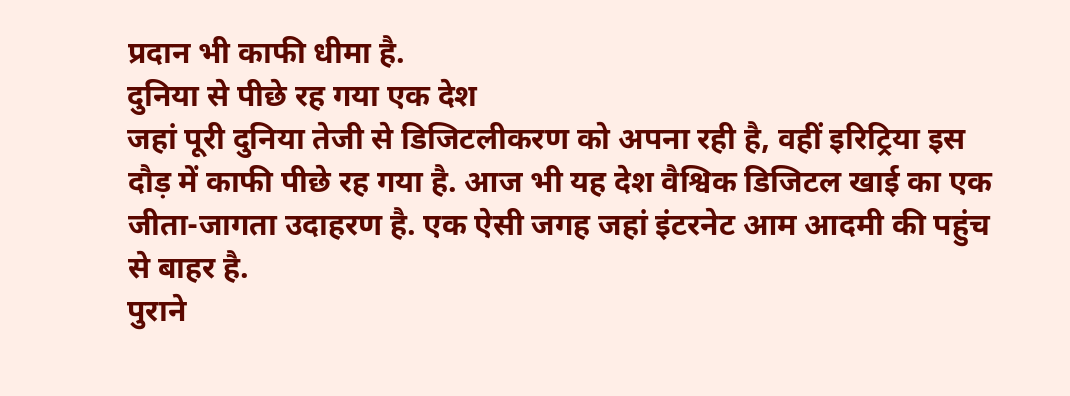प्रदान भी काफी धीमा है.
दुनिया से पीछे रह गया एक देश
जहां पूरी दुनिया तेजी से डिजिटलीकरण को अपना रही है, वहीं इरिट्रिया इस दौड़ में काफी पीछे रह गया है. आज भी यह देश वैश्विक डिजिटल खाई का एक जीता-जागता उदाहरण है. एक ऐसी जगह जहां इंटरनेट आम आदमी की पहुंच से बाहर है.
पुराने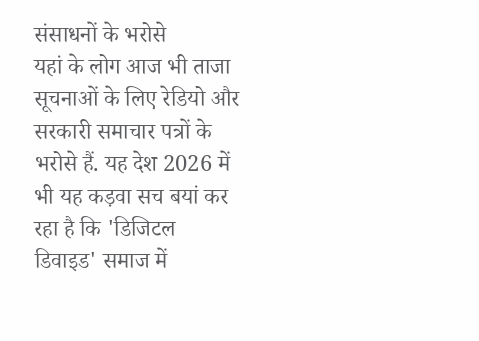संसाधनों के भरोसे
यहां के लोग आज भी ताजा सूचनाओं के लिए रेडियो और सरकारी समाचार पत्रों के भरोसे हैं. यह देश 2026 में भी यह कड़वा सच बयां कर रहा है कि 'डिजिटल डिवाइड' समाज में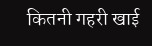कितनी गहरी खाई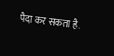पैदा कर सकता है.